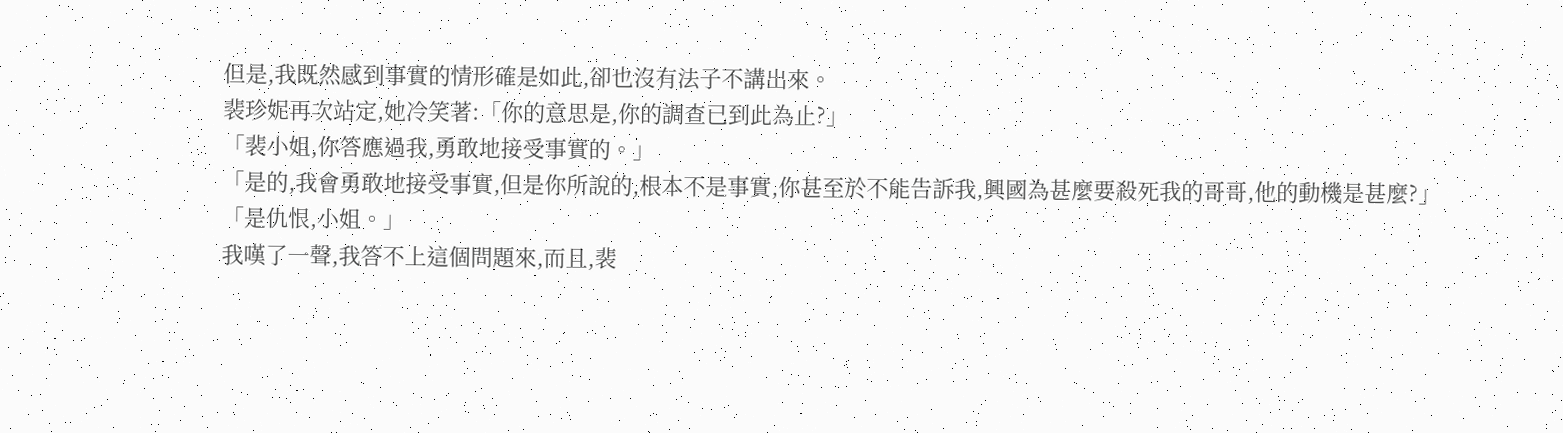但是,我既然感到事實的情形確是如此,卻也沒有法子不講出來。
裴珍妮再次站定,她冷笑著:「你的意思是,你的調查已到此為止?」
「裴小姐,你答應過我,勇敢地接受事實的。」
「是的,我會勇敢地接受事實,但是你所說的,根本不是事實,你甚至於不能告訴我,興國為甚麼要殺死我的哥哥,他的動機是甚麼?」
「是仇恨,小姐。」
我嘆了一聲,我答不上這個問題來,而且,裴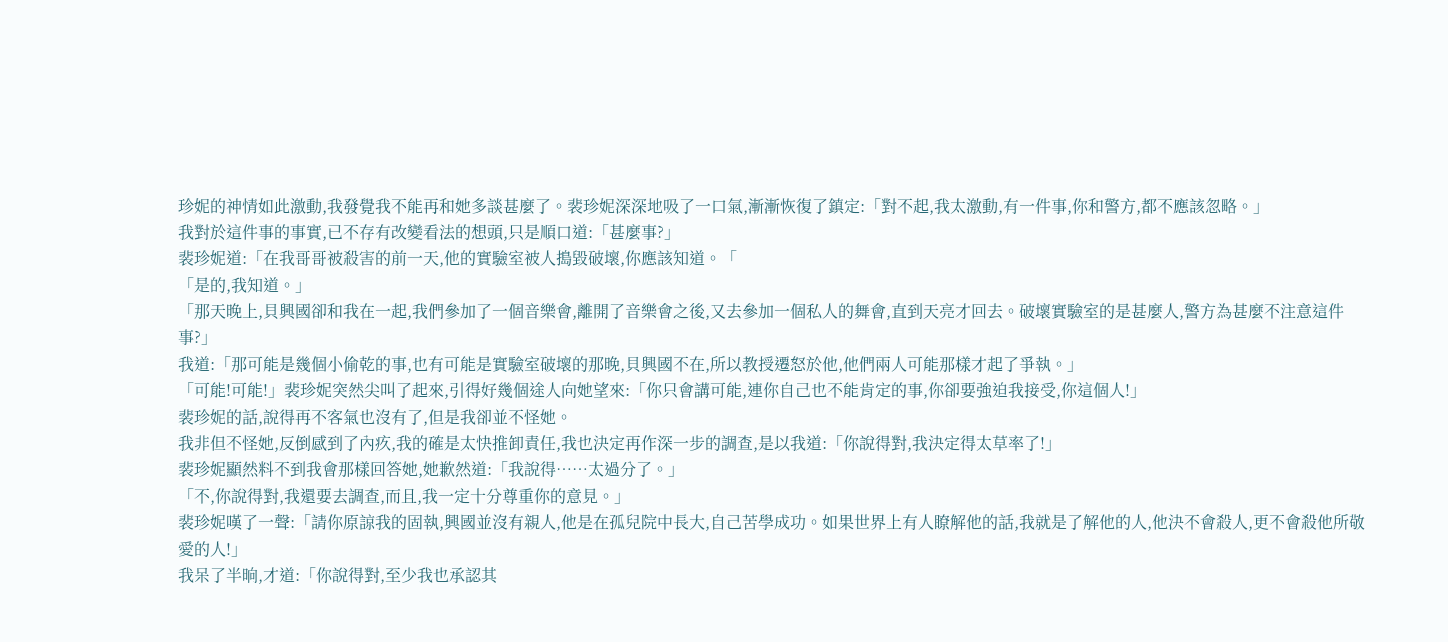珍妮的神情如此激動,我發覺我不能再和她多談甚麼了。裴珍妮深深地吸了一口氣,漸漸恢復了鎮定:「對不起,我太激動,有一件事,你和警方,都不應該忽略。」
我對於這件事的事實,已不存有改變看法的想頭,只是順口道:「甚麼事?」
裴珍妮道:「在我哥哥被殺害的前一天,他的實驗室被人搗毀破壞,你應該知道。「
「是的,我知道。」
「那天晚上,貝興國卻和我在一起,我們參加了一個音樂會,離開了音樂會之後,又去參加一個私人的舞會,直到天亮才回去。破壞實驗室的是甚麼人,警方為甚麼不注意這件事?」
我道:「那可能是幾個小偷乾的事,也有可能是實驗室破壞的那晚,貝興國不在,所以教授遷怒於他,他們兩人可能那樣才起了爭執。」
「可能!可能!」裴珍妮突然尖叫了起來,引得好幾個途人向她望來:「你只會講可能,連你自己也不能肯定的事,你卻要強迫我接受,你這個人!」
裴珍妮的話,說得再不客氣也沒有了,但是我卻並不怪她。
我非但不怪她,反倒感到了內疚,我的確是太快推卸責任,我也決定再作深一步的調查,是以我道:「你說得對,我決定得太草率了!」
裴珍妮顯然料不到我會那樣回答她,她歉然道:「我說得……太過分了。」
「不,你說得對,我還要去調查,而且,我一定十分尊重你的意見。」
裴珍妮嘆了一聲:「請你原諒我的固執,興國並沒有親人,他是在孤兒院中長大,自己苦學成功。如果世界上有人瞭解他的話,我就是了解他的人,他決不會殺人,更不會殺他所敬愛的人!」
我呆了半晌,才道:「你說得對,至少我也承認其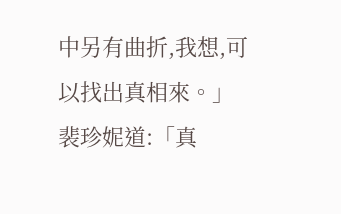中另有曲折,我想,可以找出真相來。」
裴珍妮道:「真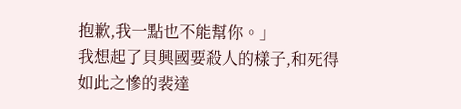抱歉,我一點也不能幫你。」
我想起了貝興國要殺人的樣子,和死得如此之慘的裴達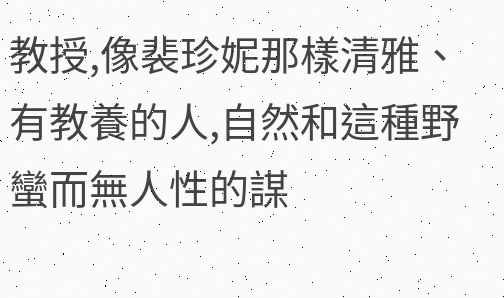教授,像裴珍妮那樣清雅、有教養的人,自然和這種野蠻而無人性的謀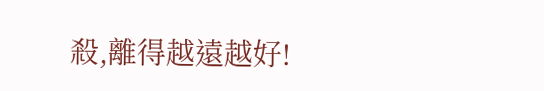殺,離得越遠越好!